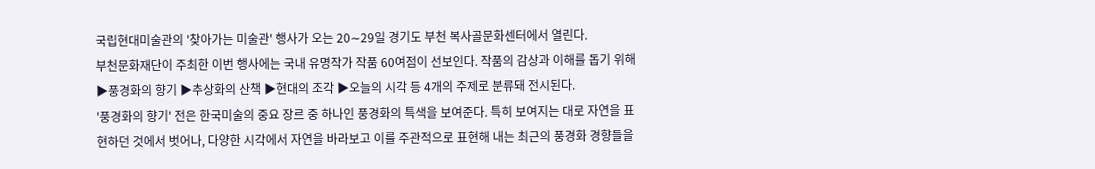국립현대미술관의 '찾아가는 미술관' 행사가 오는 20∼29일 경기도 부천 복사골문화센터에서 열린다.
부천문화재단이 주최한 이번 행사에는 국내 유명작가 작품 60여점이 선보인다. 작품의 감상과 이해를 돕기 위해 ▶풍경화의 향기 ▶추상화의 산책 ▶현대의 조각 ▶오늘의 시각 등 4개의 주제로 분류돼 전시된다.
'풍경화의 향기' 전은 한국미술의 중요 장르 중 하나인 풍경화의 특색을 보여준다. 특히 보여지는 대로 자연을 표현하던 것에서 벗어나, 다양한 시각에서 자연을 바라보고 이를 주관적으로 표현해 내는 최근의 풍경화 경향들을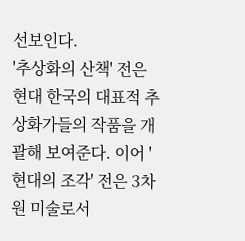선보인다.
'추상화의 산책' 전은 현대 한국의 대표적 추상화가들의 작품을 개괄해 보여준다. 이어 '현대의 조각' 전은 3차원 미술로서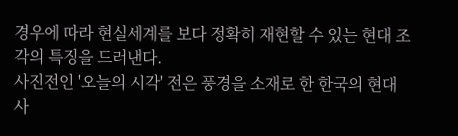경우에 따라 현실세계를 보다 정확히 재현할 수 있는 현대 조각의 특징을 드러낸다.
사진전인 '오늘의 시각' 전은 풍경을 소재로 한 한국의 현대사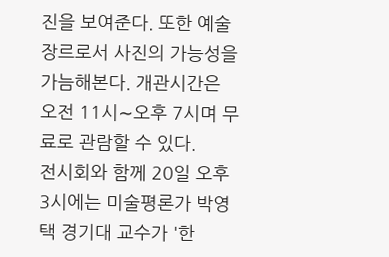진을 보여준다. 또한 예술장르로서 사진의 가능성을 가늠해본다. 개관시간은 오전 11시∼오후 7시며 무료로 관람할 수 있다.
전시회와 함께 20일 오후 3시에는 미술평론가 박영택 경기대 교수가 '한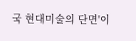국 현대미술의 단면'이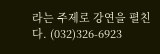라는 주제로 강연을 펼친다. (032)326-6923